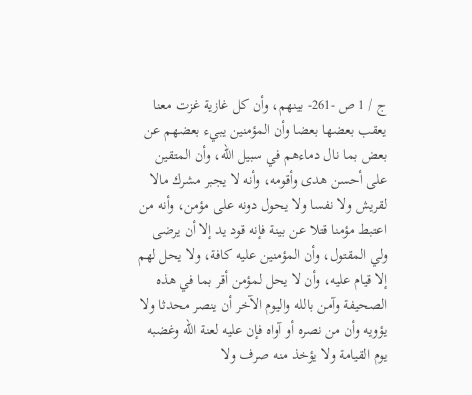ج / 1 ص -261- بينهم، وأن كل غازية غزت معنا يعقب بعضها بعضا وأن المؤمنين يبيء بعضهم عن بعض بما نال دماءهم في سبيل الله، وأن المتقين على أحسن هدى وأقومه، وأنه لا يجبر مشرك مالا لقريش ولا نفسا ولا يحول دونه على مؤمن، وأنه من اعتبط مؤمنا قتلا عن بينة فإنه قود يد إلا أن يرضى ولي المقتول، وأن المؤمنين عليه كافة، ولا يحل لهم إلا قيام عليه، وأن لا يحل لمؤمن أقر بما في هذه الصحيفة وآمن بالله واليوم الآخر أن ينصر محدثا ولا يؤويه وأن من نصره أو آواه فإن عليه لعنة الله وغضبه يوم القيامة ولا يؤخذ منه صرف ولا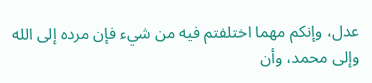عدل، وإنكم مهما اختلفتم فيه من شيء فإن مرده إلى الله وإلى محمد، وأن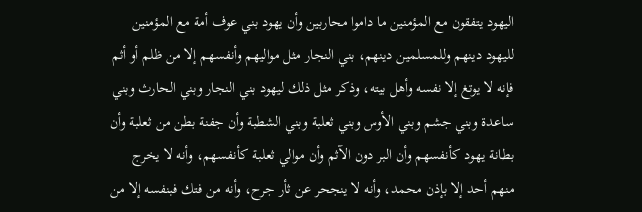اليهود يتفقون مع المؤمنين ما داموا محاربين وأن يهود بني عوف أمة مع المؤمنين لليهود دينهم وللمسلمين دينهم، بني النجار مثل مواليهم وأنفسهم إلا من ظلم أو أثم فإنه لا يوتغ إلا نفسه وأهل بيته، وذكر مثل ذلك ليهود بني النجار وبني الحارث وبني ساعدة وبني جشم وبني الأوس وبني ثعلبة وبني الشطبة وأن جفنة بطن من ثعلبة وأن بطانة يهود كأنفسهم وأن البر دون الآثم وأن موالي ثعلبة كأنفسهم، وأنه لا يخرج منهم أحد إلا بإذن محمد، وأنه لا ينجحر عن ثأر جرح، وأنه من فتك فبنفسه إلا من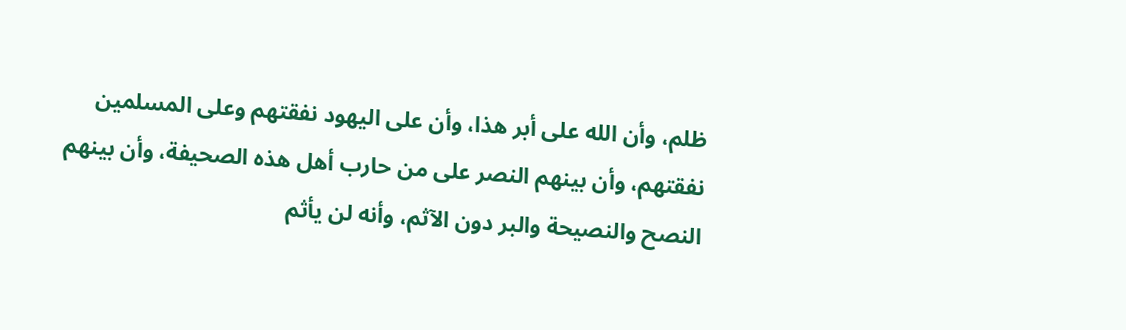ظلم، وأن الله على أبر هذا، وأن على اليهود نفقتهم وعلى المسلمين نفقتهم، وأن بينهم النصر على من حارب أهل هذه الصحيفة، وأن بينهم النصح والنصيحة والبر دون الآثم، وأنه لن يأثم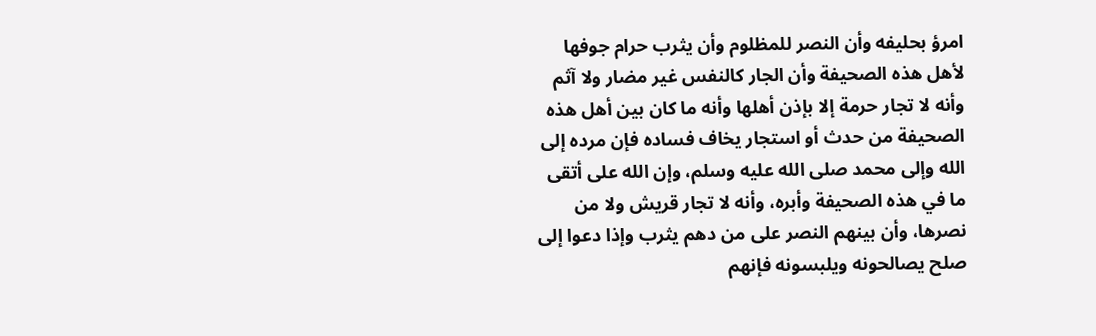امرؤ بحليفه وأن النصر للمظلوم وأن يثرب حرام جوفها لأهل هذه الصحيفة وأن الجار كالنفس غير مضار ولا آثم وأنه لا تجار حرمة إلا بإذن أهلها وأنه ما كان بين أهل هذه الصحيفة من حدث أو استجار يخاف فساده فإن مرده إلى الله وإلى محمد صلى الله عليه وسلم، وإن الله على أتقى ما في هذه الصحيفة وأبره، وأنه لا تجار قريش ولا من نصرها، وأن بينهم النصر على من دهم يثرب وإذا دعوا إلى صلح يصالحونه ويلبسونه فإنهم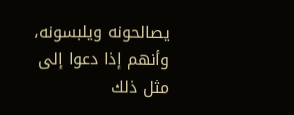يصالحونه ويلبسونه، وأنهم إذا دعوا إلى مثل ذلك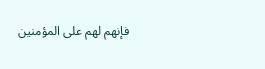فإنهم لهم على المؤمنين